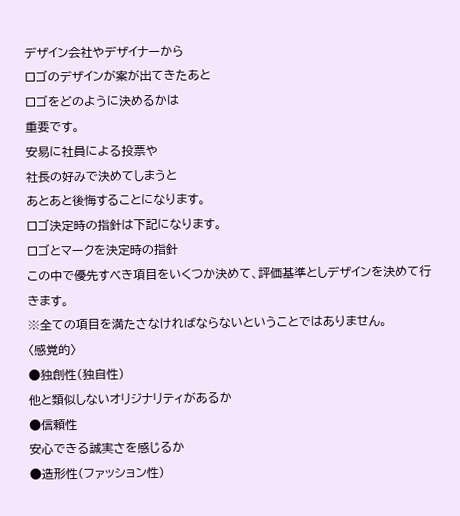デザイン会社やデザイナーから
ロゴのデザインが案が出てきたあと
ロゴをどのように決めるかは
重要です。
安易に社員による投票や
社長の好みで決めてしまうと
あとあと後悔することになります。
ロゴ決定時の指針は下記になります。
ロゴとマークを決定時の指針
この中で優先すべき項目をいくつか決めて、評価基準としデザインを決めて行きます。
※全ての項目を満たさなければならないということではありません。
〈感覚的〉
●独創性(独自性)
他と類似しないオリジナリティがあるか
●信頼性
安心できる誠実さを感じるか
●造形性(ファッション性)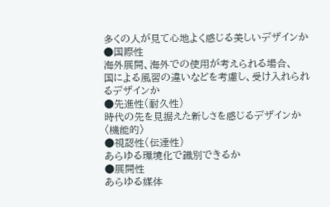多くの人が見て心地よく感じる美しいデザインか
●国際性
海外展開、海外での使用が考えられる場合、
国による風習の違いなどを考慮し、受け入れられるデザインか
●先進性(耐久性)
時代の先を見据えた新しさを感じるデザインか
〈機能的〉
●視認性(伝達性)
あらゆる環境化で識別できるか
●展開性
あらゆる媒体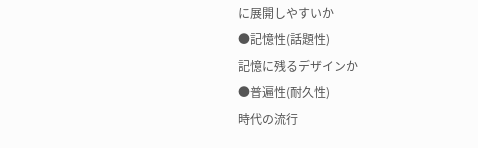に展開しやすいか
●記憶性(話題性)
記憶に残るデザインか
●普遍性(耐久性)
時代の流行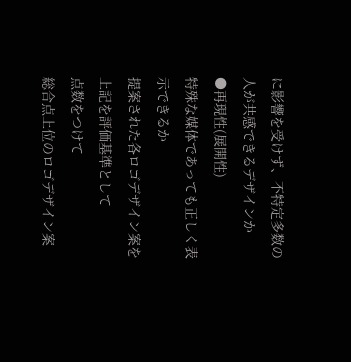に影響を受けず、不特定多数の人が共感できるデザインか
●再現性(展開性)
特殊な媒体であっても正しく表示できるか
提案された各ロゴデザイン案を
上記を評価基準として
点数をつけて
総合点上位のロゴデザイン案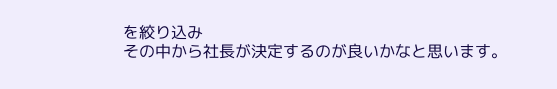を絞り込み
その中から社長が決定するのが良いかなと思います。